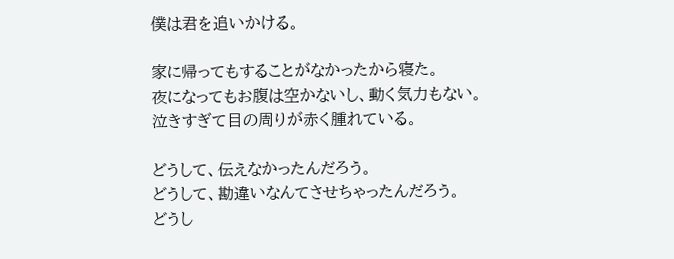僕は君を追いかける。

家に帰ってもすることがなかったから寝た。
夜になってもお腹は空かないし、動く気力もない。
泣きすぎて目の周りが赤く腫れている。

どうして、伝えなかったんだろう。
どうして、勘違いなんてさせちゃったんだろう。
どうし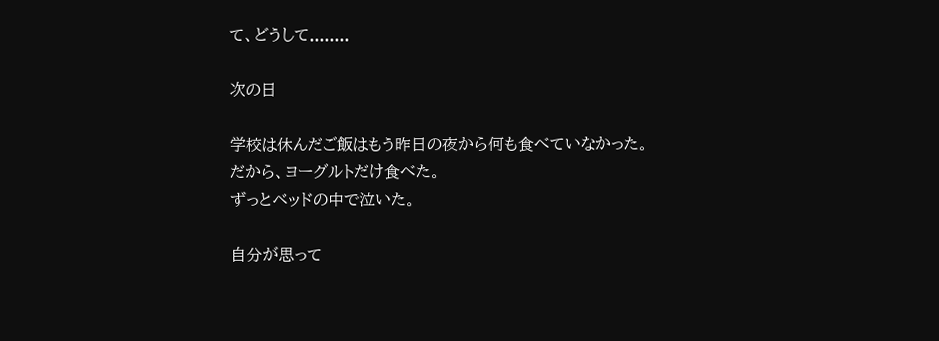て、どうして........

次の日

学校は休んだご飯はもう昨日の夜から何も食べていなかった。
だから、ヨーグルトだけ食べた。
ずっとベッドの中で泣いた。

自分が思って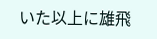いた以上に雄飛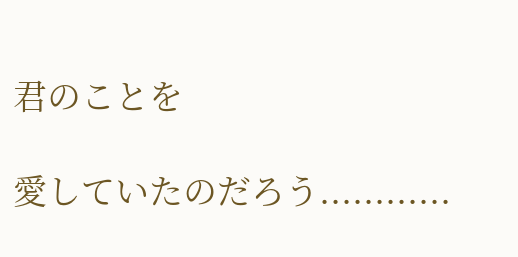君のことを

愛していたのだろう............